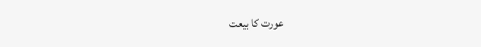عورت کا بیعت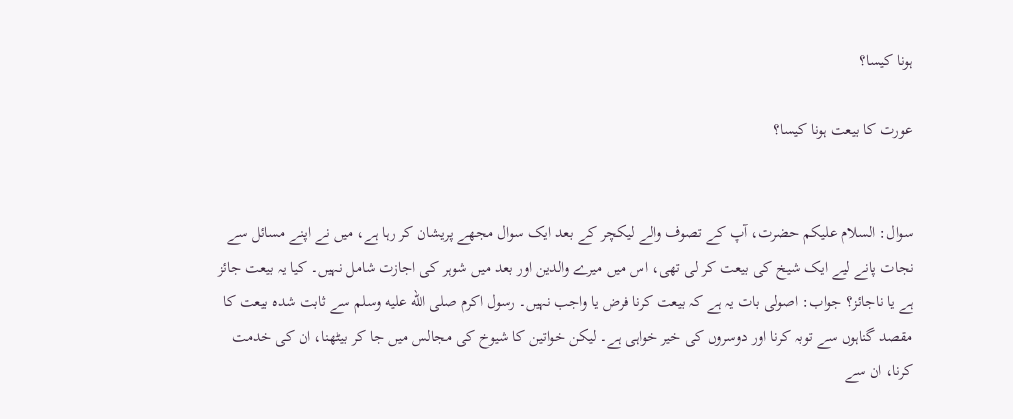ہونا کیسا؟

عورت کا بیعت ہونا کیسا؟


سوال: السلام علیکم حضرت، آپ کے تصوف والے لیکچر کے بعد ایک سوال مجھے پریشان کر رہا ہے، میں نے اپنے مسائل سے نجات پانے لیے ایک شیخ کی بیعت کر لی تھی، اس میں میرے والدین اور بعد میں شوہر کی اجازت شامل نہیں۔ کیا یہ بیعت جائز ہے یا ناجائز؟ جواب: اصولی بات یہ ہے کہ بیعت کرنا فرض یا واجب نہیں۔ رسول اکرم صلى الله عليه وسلم سے ثابت شدہ بیعت کا مقصد گناہوں سے توبہ کرنا اور دوسروں کی خیر خواہی ہے۔ لیکن خواتین کا شیوخ کی مجالس میں جا کر بیٹھنا، ان کی خدمت کرنا، ان سے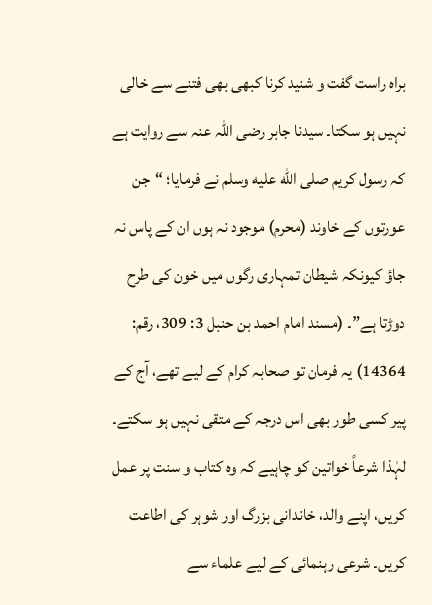براہ راست گفت و شنید کرنا کبھی بھی فتنے سے خالی نہیں ہو سکتا۔ سیدنا جابر رضی اللہ عنہ سے روایت ہے کہ رسول کریم صلى الله عليه وسلم نے فرمایا؛ “جن عورتوں کے خاوند (محرم) موجود نہ ہوں ان کے پاس نہ جاؤ کیونکہ شیطان تمہاری رگوں میں خون کی طرح دوڑتا ہے”۔ (مسند امام احمد بن حنبل 3: 309، رقم: 14364) یہ فرمان تو صحابہ کرام کے لیے تھے، آج کے پیر کسی طور بھی اس درجہ کے متقی نہیں ہو سکتے۔ لہٰذا شرعاً خواتین کو چاہیے کہ وہ کتاب و سنت پر عمل کریں، اپنے والد، خاندانی بزرگ اور شوہر کی اطاعت کریں۔ شرعی رہنمائی کے لیے علماء سے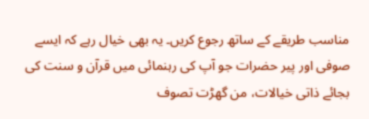مناسب طریقے کے ساتھ رجوع کریں۔ یہ بھی خیال رہے کہ ایسے صوفی اور پیر حضرات جو آپ کی رہنمائی میں قرآن و سنت کی بجائے ذاتی خیالات، من گھڑت تصوف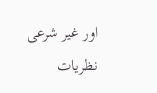اور غیر شرعی نظریات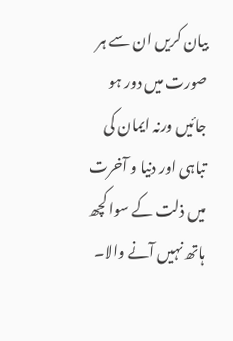بیان کریں ان سے ہر صورت میں دور ہو جائیں ورنہ ایمان کی تباہی اور دنیا و آخرت میں ذلت کے سوا کچھ ہاتھ نہیں آنے والا۔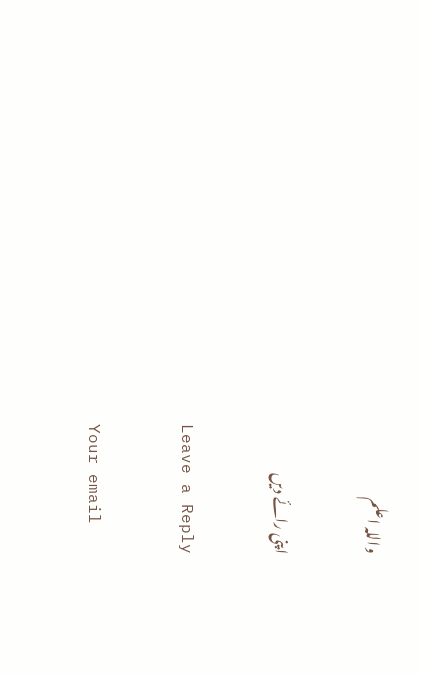واللہ اعلم

اپنی رائے دیں

Leave a Reply

Your email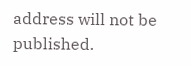address will not be published.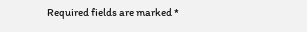Required fields are marked *